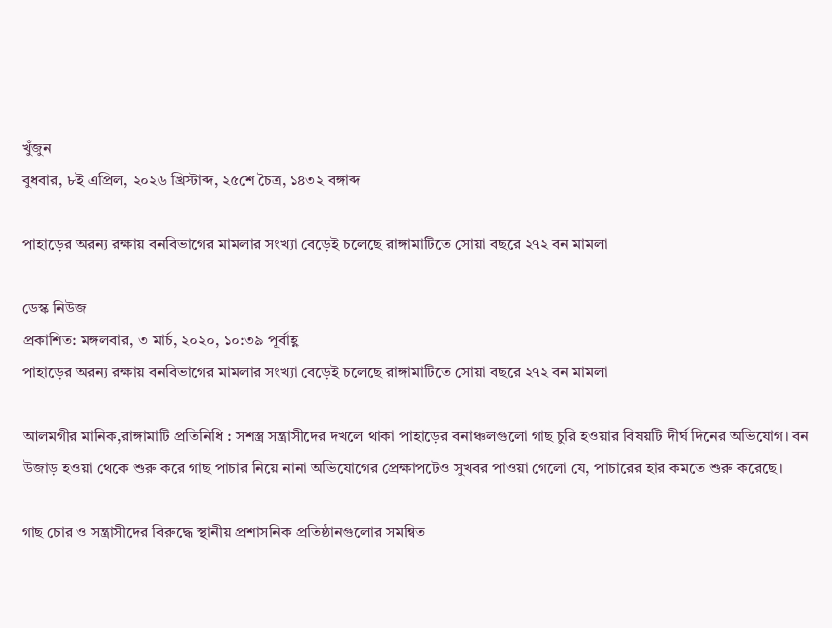খুঁজুন
বুধবার, ৮ই এপ্রিল, ২০২৬ খ্রিস্টাব্দ, ২৫শে চৈত্র, ১৪৩২ বঙ্গাব্দ

পাহাড়ের অরন্য রক্ষায় বনবিভাগের মামলার সংখ্যা বেড়েই চলেছে রাঙ্গামাটিতে সোয়া বছরে ২৭২ বন মামলা

ডেস্ক নিউজ
প্রকাশিত: মঙ্গলবার, ৩ মার্চ, ২০২০, ১০:৩৯ পূর্বাহ্ণ
পাহাড়ের অরন্য রক্ষায় বনবিভাগের মামলার সংখ্যা বেড়েই চলেছে রাঙ্গামাটিতে সোয়া বছরে ২৭২ বন মামলা

আলমগীর মানিক,রাঙ্গামাটি প্রতিনিধি : সশস্ত্র সন্ত্রাসীদের দখলে থাকা পাহাড়ের বনাঞ্চলগুলো গাছ চুরি হওয়ার বিষয়টি দীর্ঘ দিনের অভিযোগ। বন উজাড় হওয়া থেকে শুরু করে গাছ পাচার নিয়ে নানা অভিযোগের প্রেক্ষাপটেও সুখবর পাওয়া গেলো যে, পাচারের হার কমতে শুরু করেছে।

গাছ চোর ও সন্ত্রাসীদের বিরুদ্ধে স্থানীয় প্রশাসনিক প্রতিষ্ঠানগুলোর সমন্বিত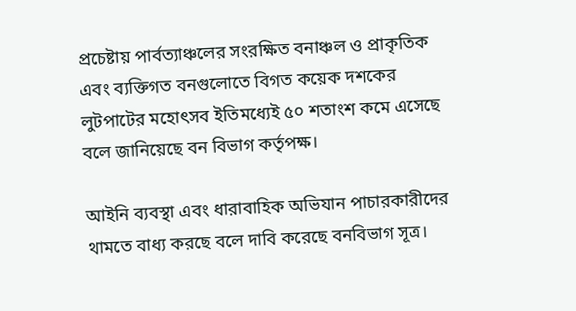প্রচেষ্টায় পার্বত্যাঞ্চলের সংরক্ষিত বনাঞ্চল ও প্রাকৃতিক এবং ব্যক্তিগত বনগুলোতে বিগত কয়েক দশকের লুটপাটের মহোৎসব ইতিমধ্যেই ৫০ শতাংশ কমে এসেছে বলে জানিয়েছে বন বিভাগ কর্তৃপক্ষ।

আইনি ব্যবস্থা এবং ধারাবাহিক অভিযান পাচারকারীদের থামতে বাধ্য করছে বলে দাবি করেছে বনবিভাগ সূত্র।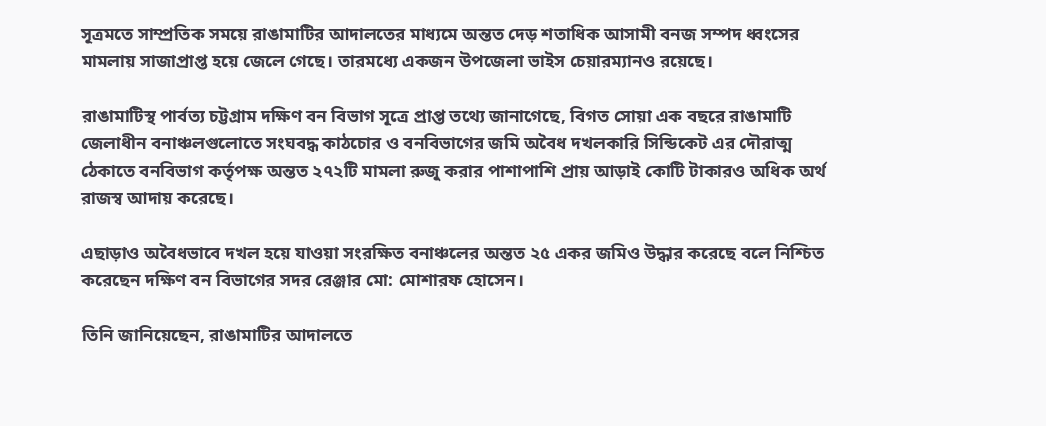সূত্রমতে সাম্প্রতিক সময়ে রাঙামাটির আদালতের মাধ্যমে অন্তত দেড় শতাধিক আসামী বনজ সম্পদ ধ্বংসের মামলায় সাজাপ্রাপ্ত হয়ে জেলে গেছে। তারমধ্যে একজন উপজেলা ভাইস চেয়ারম্যানও রয়েছে।

রাঙামাটিস্থ পার্বত্য চট্টগ্রাম দক্ষিণ বন বিভাগ সূত্রে প্রাপ্ত তথ্যে জানাগেছে, বিগত সোয়া এক বছরে রাঙামাটি জেলাধীন বনাঞ্চলগুলোতে সংঘবদ্ধ কাঠচোর ও বনবিভাগের জমি অবৈধ দখলকারি সিন্ডিকেট এর দৌরাত্ম ঠেকাতে বনবিভাগ কর্তৃপক্ষ অন্তত ২৭২টি মামলা রুজু করার পাশাপাশি প্রায় আড়াই কোটি টাকারও অধিক অর্থ রাজস্ব আদায় করেছে।

এছাড়াও অবৈধভাবে দখল হয়ে যাওয়া সংরক্ষিত বনাঞ্চলের অন্তত ২৫ একর জমিও উদ্ধার করেছে বলে নিশ্চিত করেছেন দক্ষিণ বন বিভাগের সদর রেঞ্জার মো: মোশারফ হোসেন।

তিনি জানিয়েছেন, রাঙামাটির আদালতে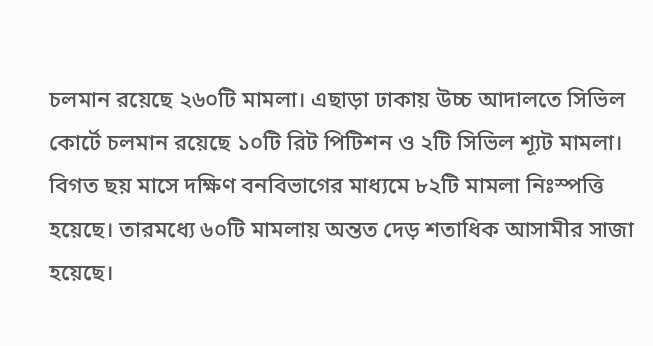চলমান রয়েছে ২৬০টি মামলা। এছাড়া ঢাকায় উচ্চ আদালতে সিভিল কোর্টে চলমান রয়েছে ১০টি রিট পিটিশন ও ২টি সিভিল শ্যূট মামলা। বিগত ছয় মাসে দক্ষিণ বনবিভাগের মাধ্যমে ৮২টি মামলা নিঃস্পত্তি হয়েছে। তারমধ্যে ৬০টি মামলায় অন্তত দেড় শতাধিক আসামীর সাজা হয়েছে।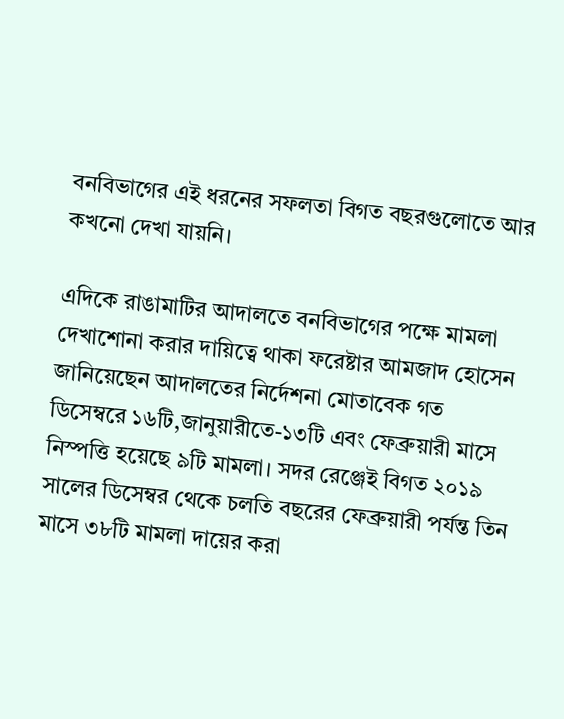বনবিভাগের এই ধরনের সফলতা বিগত বছরগুলোতে আর কখনো দেখা যায়নি।

এদিকে রাঙামাটির আদালতে বনবিভাগের পক্ষে মামলা দেখাশোনা করার দায়িত্বে থাকা ফরেষ্টার আমজাদ হোসেন জানিয়েছেন আদালতের নির্দেশনা মোতাবেক গত ডিসেম্বরে ১৬টি,জানুয়ারীতে-১৩টি এবং ফেব্রুয়ারী মাসে নিস্পত্তি হয়েছে ৯টি মামলা। সদর রেঞ্জেই বিগত ২০১৯ সালের ডিসেম্বর থেকে চলতি বছরের ফেব্রুয়ারী পর্যন্ত তিন মাসে ৩৮টি মামলা দায়ের করা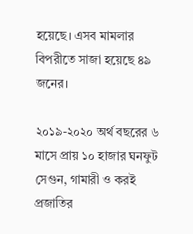হয়েছে। এসব মামলার বিপরীতে সাজা হয়েছে ৪৯ জনের।

২০১৯-২০২০ অর্থ বছরের ৬ মাসে প্রায় ১০ হাজার ঘনফুট সেগুন, গামারী ও করই প্রজাতির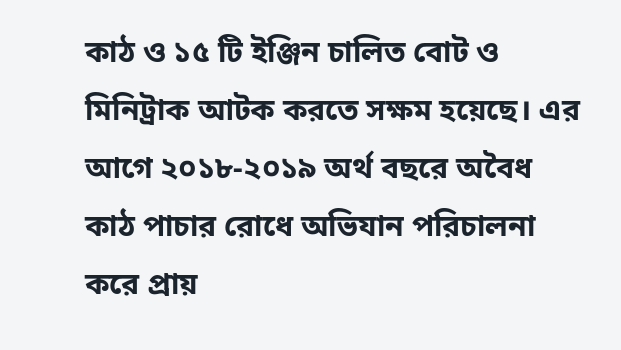কাঠ ও ১৫ টি ইঞ্জিন চালিত বোট ও মিনিট্রাক আটক করতে সক্ষম হয়েছে। এর আগে ২০১৮-২০১৯ অর্থ বছরে অবৈধ কাঠ পাচার রোধে অভিযান পরিচালনা করে প্রায়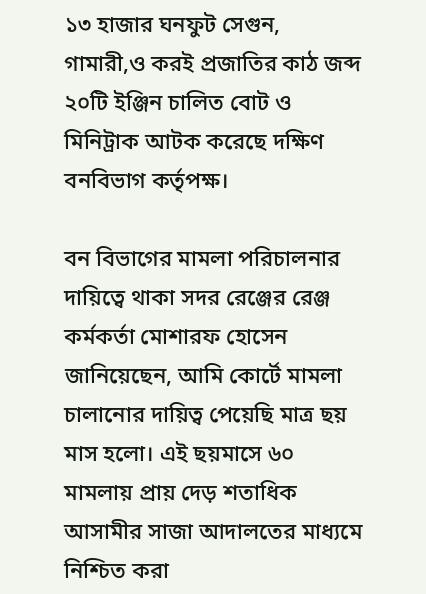১৩ হাজার ঘনফুট সেগুন, গামারী,ও করই প্রজাতির কাঠ জব্দ ২০টি ইঞ্জিন চালিত বোট ও মিনিট্রাক আটক করেছে দক্ষিণ বনবিভাগ কর্তৃপক্ষ।

বন বিভাগের মামলা পরিচালনার দায়িত্বে থাকা সদর রেঞ্জের রেঞ্জ কর্মকর্তা মোশারফ হোসেন জানিয়েছেন, আমি কোর্টে মামলা চালানোর দায়িত্ব পেয়েছি মাত্র ছয় মাস হলো। এই ছয়মাসে ৬০ মামলায় প্রায় দেড় শতাধিক আসামীর সাজা আদালতের মাধ্যমে নিশ্চিত করা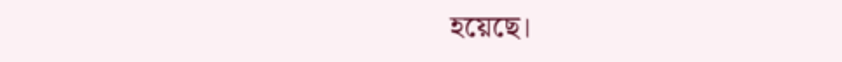হয়েছে।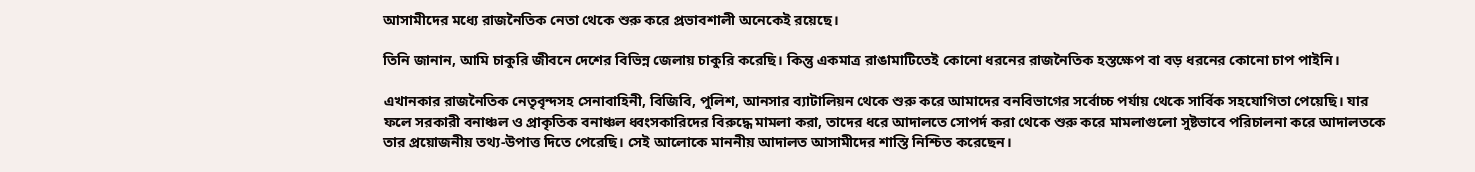আসামীদের মধ্যে রাজনৈতিক নেতা থেকে শুরু করে প্রভাবশালী অনেকেই রয়েছে।

তিনি জানান, আমি চাকুরি জীবনে দেশের বিভিন্ন জেলায় চাকুরি করেছি। কিন্তু একমাত্র রাঙামাটিতেই কোনো ধরনের রাজনৈতিক হস্তক্ষেপ বা বড় ধরনের কোনো চাপ পাইনি।

এখানকার রাজনৈতিক নেতৃবৃন্দসহ সেনাবাহিনী, বিজিবি, পুলিশ, আনসার ব্যাটালিয়ন থেকে শুরু করে আমাদের বনবিভাগের সর্বোচ্চ পর্যায় থেকে সার্বিক সহযোগিতা পেয়েছি। যার ফলে সরকারী বনাঞ্চল ও প্রাকৃতিক বনাঞ্চল ধ্বংসকারিদের বিরুদ্ধে মামলা করা, তাদের ধরে আদালতে সোপর্দ করা থেকে শুরু করে মামলাগুলো সুষ্টভাবে পরিচালনা করে আদালতকে তার প্রয়োজনীয় তথ্য-উপাত্ত দিতে পেরেছি। সেই আলোকে মাননীয় আদালত আসামীদের শাস্তি নিশ্চিত করেছেন।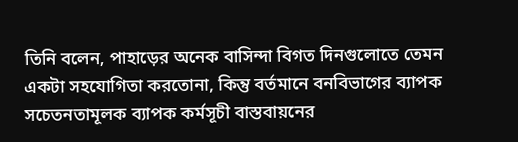তিনি বলেন, পাহাড়ের অনেক বাসিন্দা বিগত দিনগুলোতে তেমন একটা সহযোগিতা করতোনা, কিন্তু বর্তমানে বনবিভাগের ব্যাপক সচেতনতামূলক ব্যাপক কর্মসূচী বাস্তবায়নের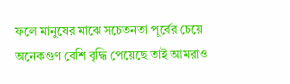ফলে মানুষের মাঝে সচেতনতা পূর্বের চেয়ে অনেকগুণ বেশি বৃদ্ধি পেয়েছে তাই আমরাও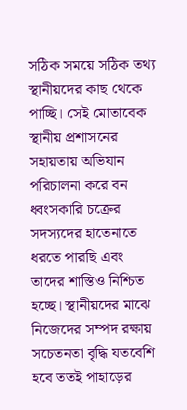সঠিক সময়ে সঠিক তথ্য স্থানীয়দের কাছ থেকে পাচ্ছি। সেই মোতাবেক স্থানীয় প্রশাসনের সহায়তায় অভিযান পরিচালনা করে বন ধ্বংসকারি চক্রের সদস্যদের হাতেনাতে ধরতে পারছি এবং তাদের শাস্তিও নিশ্চিত হচ্ছে। স্থানীয়দের মাঝে নিজেদের সম্পদ রক্ষায় সচেতনতা বৃদ্ধি যতবেশি হবে ততই পাহাড়ের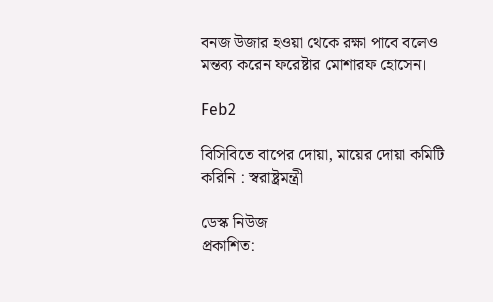বনজ উজার হওয়া থেকে রক্ষা পাবে বলেও মন্তব্য করেন ফরেষ্টার মোশারফ হোসেন।

Feb2

বিসিবিতে বাপের দোয়া, মায়ের দোয়া কমিটি করিনি : স্বরাষ্ট্রমন্ত্রী

ডেস্ক নিউজ
প্রকাশিত: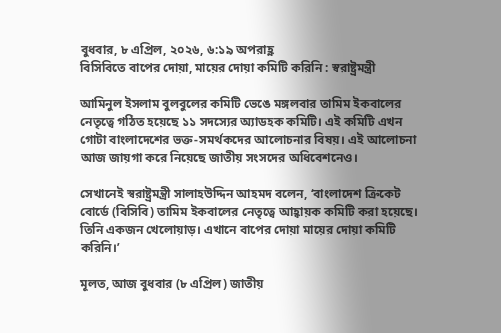বুধবার, ৮ এপ্রিল, ২০২৬, ৬:১৯ অপরাহ্ণ
বিসিবিতে বাপের দোয়া, মায়ের দোয়া কমিটি করিনি : স্বরাষ্ট্রমন্ত্রী

আমিনুল ইসলাম বুলবুলের কমিটি ভেঙে মঙ্গলবার তামিম ইকবালের নেতৃত্বে গঠিত হয়েছে ১১ সদস্যের অ্যাডহক কমিটি। এই কমিটি এখন গোটা বাংলাদেশের ভক্ত-সমর্থকদের আলোচনার বিষয়। এই আলোচনা আজ জায়গা করে নিয়েছে জাতীয় সংসদের অধিবেশনেও।

সেখানেই স্বরাষ্ট্রমন্ত্রী সালাহউদ্দিন আহমদ বলেন, ‘বাংলাদেশ ক্রিকেট বোর্ডে (বিসিবি) তামিম ইকবালের নেতৃত্বে আহ্বায়ক কমিটি করা হয়েছে। তিনি একজন খেলোয়াড়। এখানে বাপের দোয়া মায়ের দোয়া কমিটি করিনি।’

মূলত, আজ বুধবার (৮ এপ্রিল) জাতীয়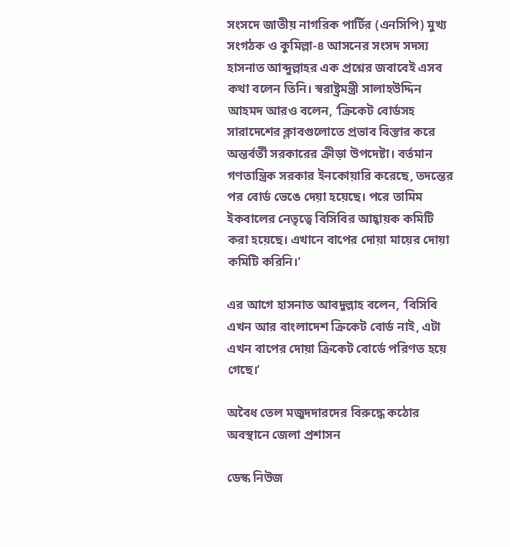সংসদে জাতীয় নাগরিক পার্টির (এনসিপি) মুখ্য সংগঠক ও কুমিল্লা-৪ আসনের সংসদ সদস্য হাসনাত আব্দুল্লাহর এক প্রশ্নের জবাবেই এসব কথা বলেন তিনি। স্বরাষ্ট্রমন্ত্রী সালাহউদ্দিন আহমদ আরও বলেন, ‘ক্রিকেট বোর্ডসহ সারাদেশের ক্লাবগুলোতে প্রভাব বিস্তার করে অন্তর্বর্তী সরকারের ক্রীড়া উপদেষ্টা। বর্তমান গণতান্ত্রিক সরকার ইনকোয়ারি করেছে, তদন্তের পর বোর্ড ভেঙে দেয়া হয়েছে। পরে তামিম ইকবালের নেতৃত্বে বিসিবির আহ্বায়ক কমিটি করা হয়েছে। এখানে বাপের দোয়া মায়ের দোয়া কমিটি করিনি।’

এর আগে হাসনাত আবদুল্লাহ বলেন, ‘বিসিবি এখন আর বাংলাদেশ ক্রিকেট বোর্ড নাই, এটা এখন বাপের দোয়া ক্রিকেট বোর্ডে পরিণত হয়ে গেছে।’

অবৈধ তেল মজুদদারদের বিরুদ্ধে কঠোর অবস্থানে জেলা প্রশাসন

ডেস্ক নিউজ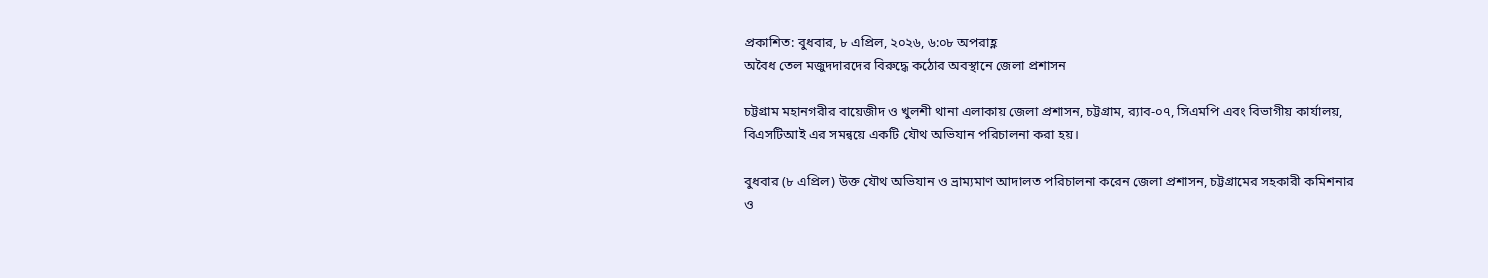প্রকাশিত: বুধবার, ৮ এপ্রিল, ২০২৬, ৬:০৮ অপরাহ্ণ
অবৈধ তেল মজুদদারদের বিরুদ্ধে কঠোর অবস্থানে জেলা প্রশাসন

চট্টগ্রাম মহানগরীর বায়েজীদ ও খুলশী থানা এলাকায় জেলা প্রশাসন, চট্টগ্রাম, র‍্যাব-০৭, সিএমপি এবং বিভাগীয় কার্যালয়, বিএসটিআই এর সমন্বয়ে একটি যৌথ অভিযান পরিচালনা করা হয়।

বুধবার (৮ এপ্রিল) উক্ত যৌথ অভিযান ও ভ্রাম্যমাণ আদালত পরিচালনা করেন জেলা প্রশাসন, চট্টগ্রামের সহকারী কমিশনার ও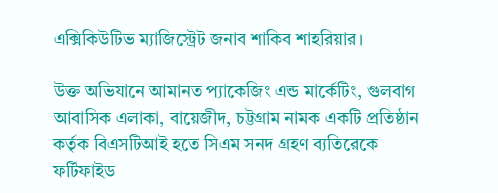এক্সিকিউটিভ ম্যাজিস্ট্রেট জনাব শাকিব শাহরিয়ার।

উক্ত অভিযানে আমানত প্যাকেজিং এন্ড মার্কেটিং, গুলবাগ আবাসিক এলাকা, বায়েজীদ, চট্টগ্রাম নামক একটি প্রতিষ্ঠান কর্তৃক বিএসটিআই হতে সিএম সনদ গ্রহণ ব্যতিরেকে ফর্টিফাইড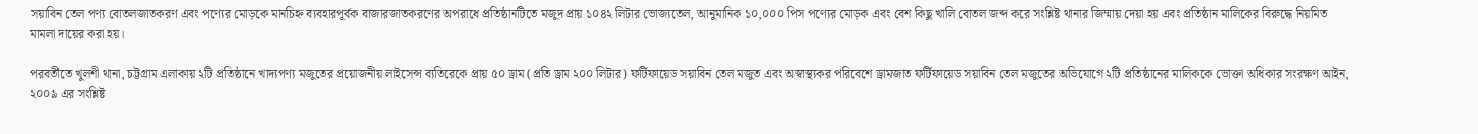সয়াবিন তেল পণ্য বোতলজাতকরণ এবং পণ্যের মোড়কে মানচিহ্ন ব্যবহারপূর্বক বাজারজাতকরণের অপরাধে প্রতিষ্ঠানটিতে মজুদ প্রায় ১০৪২ লিটার ভোজ্যতেল, আনুমানিক ১০,০০০ পিস পণ্যের মোড়ক এবং বেশ কিছু খালি বোতল জব্দ করে সংশ্লিষ্ট থানার জিম্মায় দেয়া হয় এবং প্রতিষ্ঠান মালিকের বিরুদ্ধে নিয়মিত মামলা দায়ের করা হয়।

পরবর্তীতে খুলশী থানা, চট্টগ্রাম এলাকায় ২টি প্রতিষ্ঠানে খাদ্যপণ্য মজুতের প্রয়োজনীয় লাইসেন্স ব্যতিরেকে প্রায় ৫০ ড্রাম (প্রতি ড্রাম ২০০ লিটার) ফর্টিফায়েড সয়াবিন তেল মজুত এবং অস্বাস্থ্যকর পরিবেশে ড্রামজাত ফর্টিফায়েড সয়াবিন তেল মজুতের অভিযোগে ২টি প্রতিষ্ঠানের মালিককে ভোক্তা অধিকার সংরক্ষণ আইন, ২০০৯ এর সংশ্লিষ্ট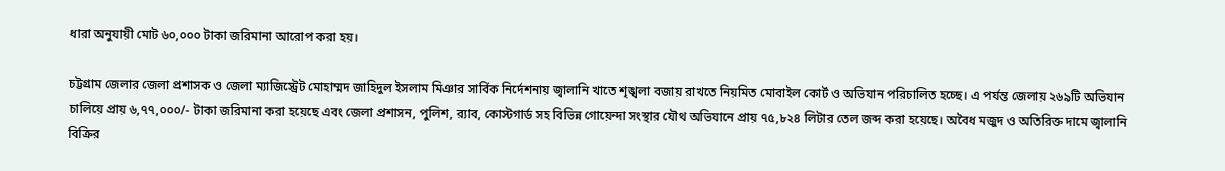ধারা অনুযায়ী মোট ৬০,০০০ টাকা জরিমানা আরোপ করা হয়।

চট্টগ্রাম জেলার জেলা প্রশাসক ও জেলা ম্যাজিস্ট্রেট মোহাম্মদ জাহিদুল ইসলাম মিঞার সার্বিক নির্দেশনায় জ্বালানি খাতে শৃঙ্খলা বজায় রাখতে নিয়মিত মোবাইল কোর্ট ও অভিযান পরিচালিত হচ্ছে। এ পর্যন্ত জেলায় ২৬৯টি অভিযান চালিয়ে প্রায় ৬,৭৭,০০০/- টাকা জরিমানা করা হয়েছে এবং জেলা প্রশাসন, পুলিশ, র‍্যাব, কোস্টগার্ড সহ বিভিন্ন গোয়েন্দা সংস্থার যৌথ অভিযানে প্রায় ৭৫,৮২৪ লিটার তেল জব্দ করা হয়েছে। অবৈধ মজুদ ও অতিরিক্ত দামে জ্বালানি বিক্রির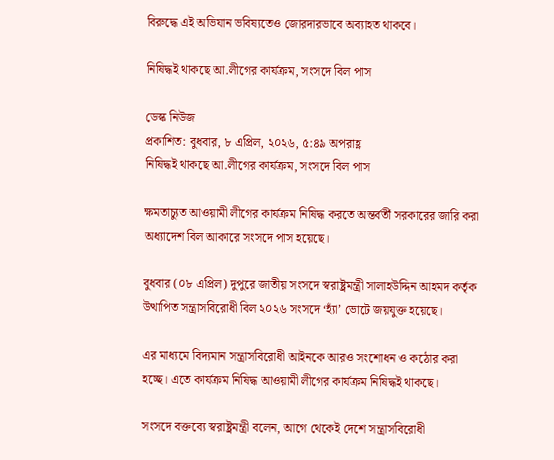বিরুদ্ধে এই অভিযান ভবিষ্যতেও জোরদারভাবে অব্যাহত থাকবে।

নিষিদ্ধই থাকছে আ.লীগের কার্যক্রম, সংসদে বিল পাস

ডেস্ক নিউজ
প্রকাশিত: বুধবার, ৮ এপ্রিল, ২০২৬, ৫:৪৯ অপরাহ্ণ
নিষিদ্ধই থাকছে আ.লীগের কার্যক্রম, সংসদে বিল পাস

ক্ষমতাচ্যুত আওয়ামী লীগের কার্যক্রম নিষিদ্ধ করতে অন্তর্বর্তী সরকারের জারি করা অধ্যাদেশ বিল আকারে সংসদে পাস হয়েছে।

বুধবার (০৮ এপ্রিল) দুপুরে জাতীয় সংসদে স্বরাষ্ট্রমন্ত্রী সালাহউদ্দিন আহমদ কর্তৃক উত্থাপিত সন্ত্রাসবিরোধী বিল ২০২৬ সংসদে ‘হ্যাঁ’ ভোটে জয়যুক্ত হয়েছে।

এর মাধ্যমে বিদ্যমান সন্ত্রাসবিরোধী আইনকে আরও সংশোধন ও কঠোর করা হচ্ছে। এতে কার্যক্রম নিষিদ্ধ আওয়ামী লীগের কার্যক্রম নিষিদ্ধই থাকছে।

সংসদে বক্তব্যে স্বরাষ্ট্রমন্ত্রী বলেন, আগে থেকেই দেশে সন্ত্রাসবিরোধী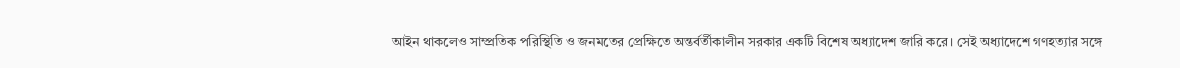আইন থাকলেও সাম্প্রতিক পরিস্থিতি ও জনমতের প্রেক্ষিতে অন্তর্বর্তীকালীন সরকার একটি বিশেষ অধ্যাদেশ জারি করে। সেই অধ্যাদেশে গণহত্যার সঙ্গে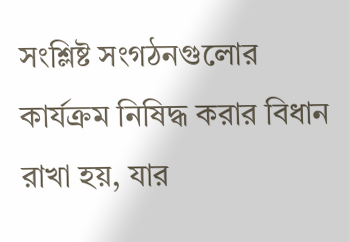সংশ্লিষ্ট সংগঠনগুলোর কার্যক্রম নিষিদ্ধ করার বিধান রাখা হয়, যার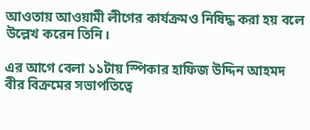আওতায় আওয়ামী লীগের কার্যক্রমও নিষিদ্ধ করা হয় বলে উল্লেখ করেন তিনি।

এর আগে বেলা ১১টায় স্পিকার হাফিজ উদ্দিন আহমদ বীর বিক্রমের সভাপতিত্বে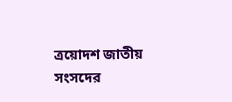ত্রয়োদশ জাতীয় সংসদের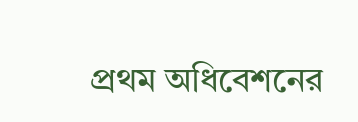প্রথম অধিবেশনের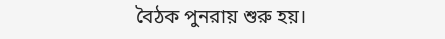বৈঠক পুনরায় শুরু হয়।